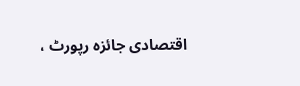اقتصادی جائزہ رپورٹ ،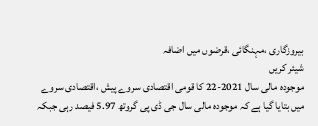بیروزگاری ،مہنگائی ،قرضوں میں اضافہ
شیئر کریں
موجودہ مالی سال 2021-22 کا قومی اقتصادی سروے پیش ،اقتصادی سروے میں بتایا گیا ہے کہ موجودہ مالی سال جی ڈی پی گروتھ 5.97 فیصد رہی جبکہ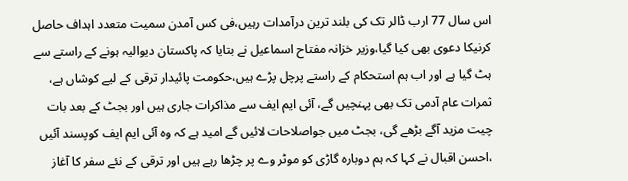اس سال 77 ارب ڈالر تک کی بلند ترین درآمدات رہیں،فی کس آمدن سمیت متعدد اہداف حاصل کرنیکا دعوی بھی کیا گیا،وزیر خزانہ مفتاح اسماعیل نے بتایا کہ پاکستان دیوالیہ ہونے کے راستے سے ہٹ گیا ہے اور اب ہم استحکام کے راستے پرچل پڑے ہیں،حکومت پائیدار ترقی کے لیے کوشاں ہے، ثمرات عام آدمی تک بھی پہنچیں گے، آئی ایم ایف سے مذاکرات جاری ہیں اور بجٹ کے بعد بات چیت مزید آگے بڑھے گی، بجٹ میں جواصلاحات لائیں گے امید ہے کہ وہ آئی ایم ایف کوپسند آئیں ،احسن اقبال نے کہا کہ ہم دوبارہ گاڑی کو موٹر وے پر چڑھا رہے ہیں اور ترقی کے نئے سفر کا آغاز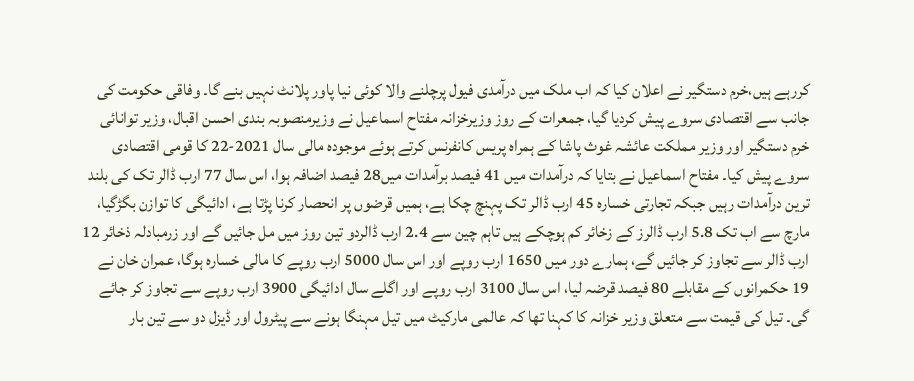کررہے ہیں،خرم دستگیر نے اعلان کیا کہ اب ملک میں درآمدی فیول پرچلنے والا کوئی نیا پاور پلانٹ نہیں بنے گا۔ وفاقی حکومت کی جانب سے اقتصادی سروے پیش کردیا گیا، جمعرات کے روز وزیرخزانہ مفتاح اسماعیل نے وزیرمنصوبہ بندی احسن اقبال، وزیر توانائی خرم دستگیر اور وزیر مملکت عائشہ غوث پاشا کے ہمراہ پریس کانفرنس کرتے ہوئے موجودہ مالی سال 2021-22 کا قومی اقتصادی سروے پیش کیا۔ مفتاح اسماعیل نے بتایا کہ درآمدات میں 41 فیصد برآمدات میں28 فیصد اضافہ ہوا، اس سال 77 ارب ڈالر تک کی بلند ترین درآمدات رہیں جبکہ تجارتی خسارہ 45 ارب ڈالر تک پہنچ چکا ہے، ہمیں قرضوں پر انحصار کرنا پڑتا ہے، ادائیگی کا توازن بگڑگیا، مارچ سے اب تک 5.8 ارب ڈالرز کے زخائر کم ہوچکے ہیں تاہم چین سے 2.4 ارب ڈالردو تین روز میں مل جائیں گے اور زرمبادلہ ذخائر 12 ارب ڈالر سے تجاوز کر جائیں گے، ہمارے دور میں 1650 ارب روپے اور اس سال 5000 ارب روپے کا مالی خسارہ ہوگا، عمران خان نے 19 حکمرانوں کے مقابلے 80 فیصد قرضہ لیا، اس سال 3100 ارب روپے اور اگلے سال ادائیگی 3900 ارب روپے سے تجاوز کر جائے گی۔ تیل کی قیمت سے متعلق وزیر خزانہ کا کہنا تھا کہ عالمی مارکیٹ میں تیل مہنگا ہونے سے پیٹرول اور ڈیزل دو سے تین بار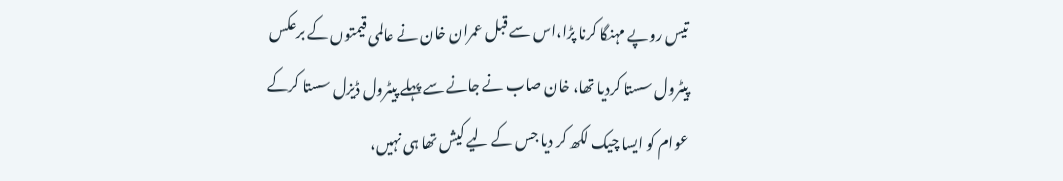تیس روپے مہنگا کرنا پڑا،اس سے قبل عمران خان نے عالمی قیمتوں کے برعکس پیٹرول سستا کردیا تھا، خان صاب نے جانے سے پہلے پیٹرول ڈیزل سستا کرکے عوام کو ایسا چیک لکھ کر دیا جس کے لیے کیش تھا ہی نہیں،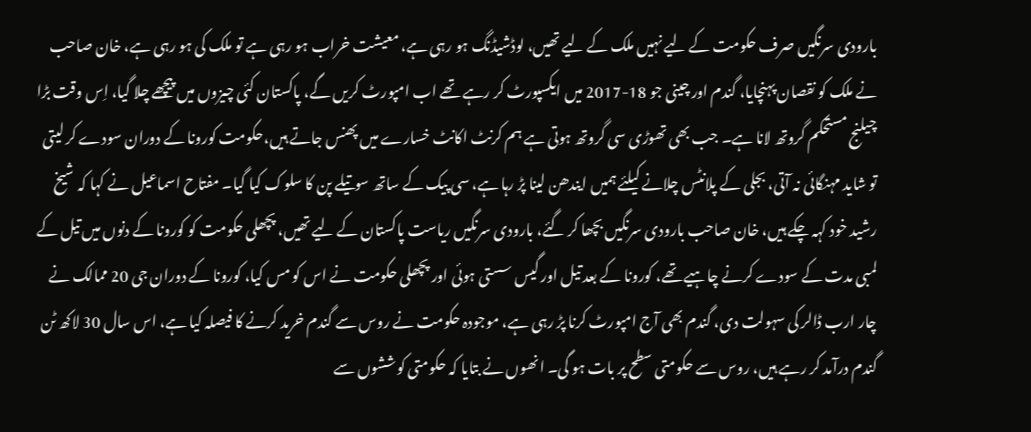بارودی سرنگیں صرف حکومت کے لیے نہیں ملک کے لیے تھیں، لوڈشیڈنگ ہو رہی ہے، معیشت خراب ہو رہی ہے تو ملک کی ہو رہی ہے، خان صاحب نے ملک کو نقصان پہنچایا، گندم اور چینی جو 18-2017 میں ایکسپورٹ کر رہے تھے اب امپورٹ کریں گے، پاکستان کئی چیزوں میں پیچھے چلا گیا، اِس وقت بڑا چیلنج مستحکم گروتھ لانا ہے۔ جب بھی تھوڑی سی گروتھ ہوتی ہے ہم کرنٹ اکانٹ خسارے میں پھنس جاتے ہیں،حکومت کورونا کے دوران سودے کر لیتی تو شاید مہنگائی نہ آتی، بجلی کے پلانٹس چلانے کیلئے ہمیں ایندھن لینا پڑ رہا ہے، سی پیک کے ساتھ سوتیلے پن کا سلوک کیا گیا۔ مفتاح اسماعیل نے کہا کہ شیخ رشید خود کہہ چکے ہیں، خان صاحب بارودی سرنگیں بچھا کر گئے، بارودی سرنگیں ریاست پاکستان کے لیے تھیں، پچھلی حکومت کو کورونا کے دنوں میں تیل کے لمبی مدت کے سودے کرنے چاہیے تھے، کورونا کے بعد تیل اور گیس سستی ہوئی اور پچھلی حکومت نے اس کو مس کیا، کورونا کے دوران جی 20 ممالک نے چار ارب ڈالر کی سہولت دی، گندم بھی آج امپورٹ کرنا پڑ رہی ہے، موجودہ حکومت نے روس سے گندم خرید کرنے کا فیصلہ کیا ہے، اس سال 30 لاکھ ٹن گندم درآمد کر رہے ہیں، روس سے حکومتی سطح پر بات ہو گی۔ انھوں نے بتایا کہ حکومتی کوششوں سے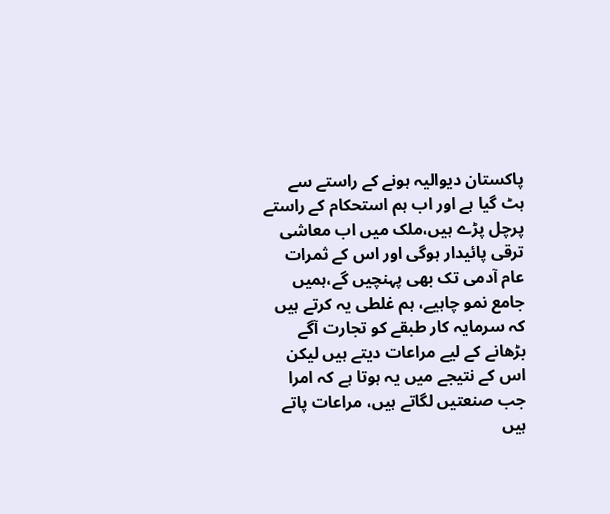پاکستان دیوالیہ ہونے کے راستے سے ہٹ گیا ہے اور اب ہم استحکام کے راستے پرچل پڑے ہیں،ملک میں اب معاشی ترقی پائیدار ہوگی اور اس کے ثمرات عام آدمی تک بھی پہنچیں گے،ہمیں جامع نمو چاہیے، ہم غلطی یہ کرتے ہیں کہ سرمایہ کار طبقے کو تجارت آگے بڑھانے کے لیے مراعات دیتے ہیں لیکن اس کے نتیجے میں یہ ہوتا ہے کہ امرا جب صنعتیں لگاتے ہیں، مراعات پاتے ہیں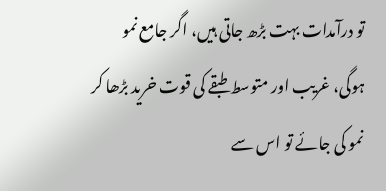تو درآمدات بہت بڑھ جاتی ہیں، اگر جامع نمو ہوگی، غریب اور متوسط طبقے کی قوت خرید بڑھا کر نمو کی جائے تو اس سے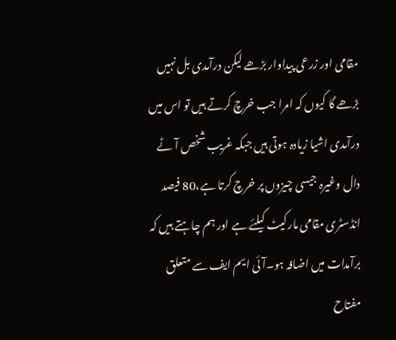مقامی اور زرعی پیداوار بڑھے لیکن درآمدی بل نہیں بڑھے گا کیوں کہ امرا جب خرچ کرتے ہیں تو اس میں درآمدی اشیا زیادہ ہوتی ہیں جبکہ غریب شخص آٹے دال وغیرہ جیسی چیزوں پر خرچ کرتا ہے،80 فیصد انڈسٹری مقامی مارکیٹ کیلئے ہے اور ہم چاہتے ہیں کہ برآمدات میں اضافہ ہو۔آئی ایم ایف سے متعلق مفتاح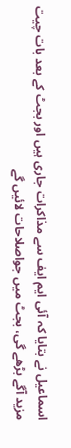اسماعیل نے بتایا کہ آئی ایم ایف سے مذاکرات جاری ہیں اور بجٹ کے بعد بات چیت مزید آگے بڑھے گی، بجٹ میں جواصلاحات لائیں گے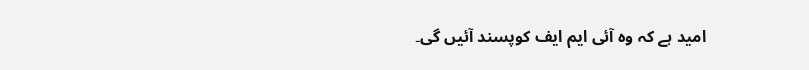امید ہے کہ وہ آئی ایم ایف کوپسند آئیں گی۔